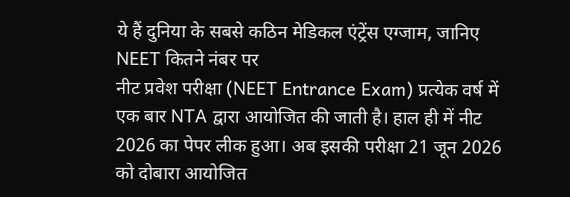ये हैं दुनिया के सबसे कठिन मेडिकल एंट्रेंस एग्जाम, जानिए NEET कितने नंबर पर
नीट प्रवेश परीक्षा (NEET Entrance Exam) प्रत्येक वर्ष में एक बार NTA द्वारा आयोजित की जाती है। हाल ही में नीट 2026 का पेपर लीक हुआ। अब इसकी परीक्षा 21 जून 2026 को दोबारा आयोजित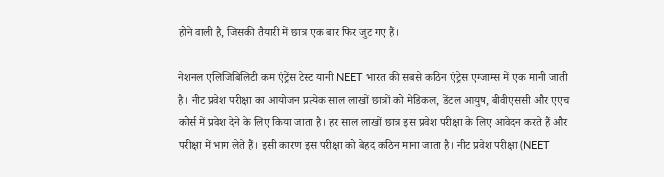होने वाली है, जिसकी तैयारी में छात्र एक बार फिर जुट गए हैं।

नेशनल एलिजिबिलिटी कम एंट्रेंस टेस्ट यानी NEET भारत की सबसे कठिन एंट्रेस एग्जाम्स में एक मानी जाती है। नीट प्रवेश परीक्षा का आयोजन प्रत्येक साल लाखों छात्रों को मेडिकल, डेंटल आयुष, बीवीएससी और एएच कोर्स में प्रवेश देने के लिए किया जाता है। हर साल लाखों छात्र इस प्रवेश परीक्षा के लिए आवेदन करते हैं और परीक्षा में भाग लेते हैं। इसी कारण इस परीक्षा को बेहद कठिन माना जाता है। नीट प्रवेश परीक्षा (NEET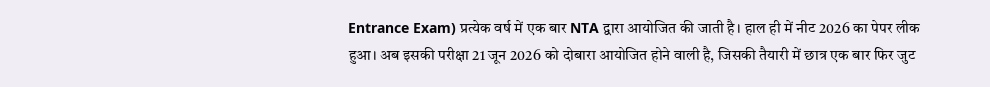Entrance Exam) प्रत्येक वर्ष में एक बार NTA द्वारा आयोजित की जाती है। हाल ही में नीट 2026 का पेपर लीक हुआ। अब इसकी परीक्षा 21 जून 2026 को दोबारा आयोजित होने वाली है, जिसकी तैयारी में छात्र एक बार फिर जुट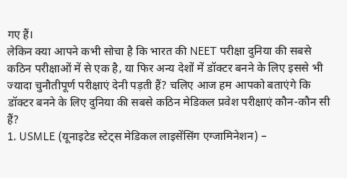गए हैं।
लेकिन क्या आपने कभी सोचा है कि भारत की NEET परीक्षा दुनिया की सबसे कठिन परीक्षाओं में से एक है, या फिर अन्य देशों में डॉक्टर बनने के लिए इससे भी ज्यादा चुनौतीपूर्ण परीक्षाएं देनी पड़ती हैं? चलिए आज हम आपको बताएंगे कि डॉक्टर बनने के लिए दुनिया की सबसे कठिन मेडिकल प्रवेश परीक्षाएं कौन-कौन सी हैं?
1. USMLE (यूनाइटेड स्टेट्स मेडिकल लाइसेंसिंग एग्जामिनेशन) –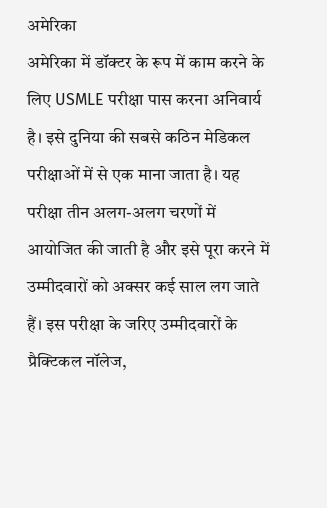अमेरिका
अमेरिका में डॉक्टर के रूप में काम करने के लिए USMLE परीक्षा पास करना अनिवार्य है। इसे दुनिया की सबसे कठिन मेडिकल परीक्षाओं में से एक माना जाता है। यह परीक्षा तीन अलग-अलग चरणों में आयोजित की जाती है और इसे पूरा करने में उम्मीदवारों को अक्सर कई साल लग जाते हैं। इस परीक्षा के जरिए उम्मीदवारों के प्रैक्टिकल नॉलेज,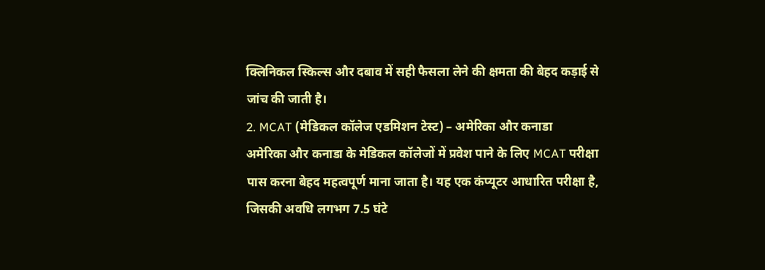क्लिनिकल स्किल्स और दबाव में सही फैसला लेने की क्षमता की बेहद कड़ाई से जांच की जाती है।
2. MCAT (मेडिकल कॉलेज एडमिशन टेस्ट) – अमेरिका और कनाडा
अमेरिका और कनाडा के मेडिकल कॉलेजों में प्रवेश पाने के लिए MCAT परीक्षा पास करना बेहद महत्वपूर्ण माना जाता है। यह एक कंप्यूटर आधारित परीक्षा है, जिसकी अवधि लगभग 7.5 घंटे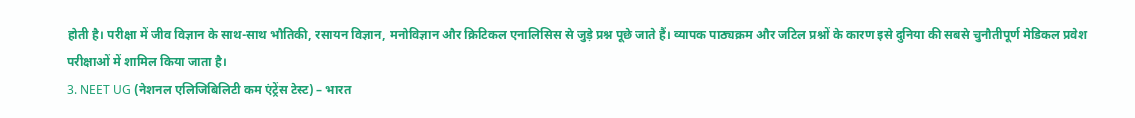होती है। परीक्षा में जीव विज्ञान के साथ-साथ भौतिकी, रसायन विज्ञान, मनोविज्ञान और क्रिटिकल एनालिसिस से जुड़े प्रश्न पूछे जाते हैं। व्यापक पाठ्यक्रम और जटिल प्रश्नों के कारण इसे दुनिया की सबसे चुनौतीपूर्ण मेडिकल प्रवेश परीक्षाओं में शामिल किया जाता है।
3. NEET UG (नेशनल एलिजिबिलिटी कम एंट्रेंस टेस्ट) – भारत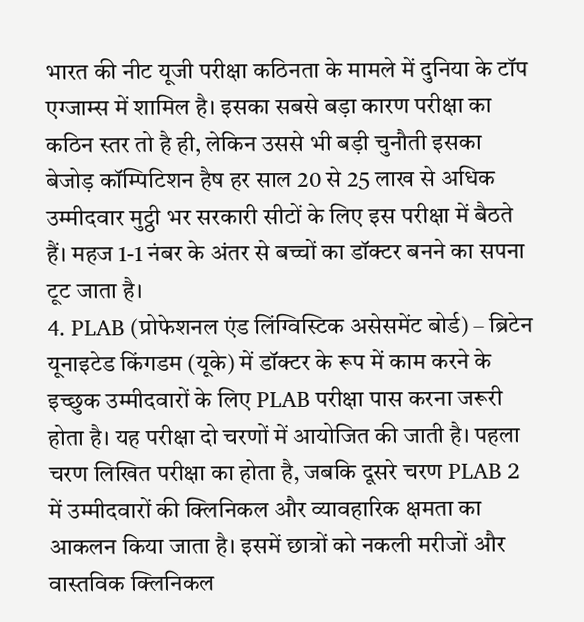भारत की नीट यूजी परीक्षा कठिनता के मामले में दुनिया के टॉप एग्जाम्स में शामिल है। इसका सबसे बड़ा कारण परीक्षा का कठिन स्तर तो है ही, लेकिन उससे भी बड़ी चुनौती इसका बेजोड़ कॉम्पिटिशन हैष हर साल 20 से 25 लाख से अधिक उम्मीदवार मुट्ठी भर सरकारी सीटों के लिए इस परीक्षा में बैठते हैं। महज 1-1 नंबर के अंतर से बच्चों का डॉक्टर बनने का सपना टूट जाता है।
4. PLAB (प्रोफेशनल एंड लिंग्विस्टिक असेसमेंट बोर्ड) – ब्रिटेन
यूनाइटेड किंगडम (यूके) में डॉक्टर के रूप में काम करने के इच्छुक उम्मीदवारों के लिए PLAB परीक्षा पास करना जरूरी होता है। यह परीक्षा दो चरणों में आयोजित की जाती है। पहला चरण लिखित परीक्षा का होता है, जबकि दूसरे चरण PLAB 2 में उम्मीदवारों की क्लिनिकल और व्यावहारिक क्षमता का आकलन किया जाता है। इसमें छात्रों को नकली मरीजों और वास्तविक क्लिनिकल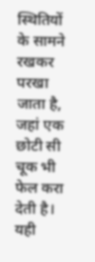स्थितियों के सामने रखकर परखा जाता है, जहां एक छोटी सी चूक भी फेल करा देती है। यही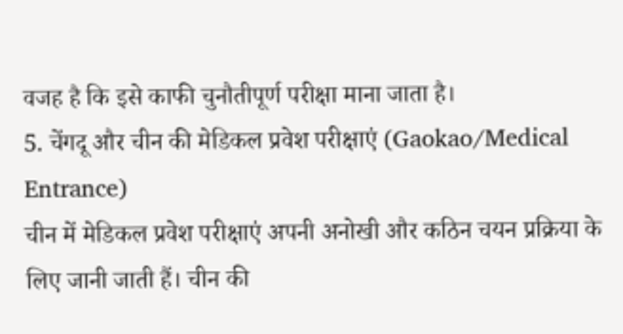वजह है कि इसे काफी चुनौतीपूर्ण परीक्षा माना जाता है।
5. चेंगदू और चीन की मेडिकल प्रवेश परीक्षाएं (Gaokao/Medical Entrance)
चीन में मेडिकल प्रवेश परीक्षाएं अपनी अनोखी और कठिन चयन प्रक्रिया के लिए जानी जाती हैं। चीन की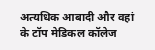अत्यधिक आबादी और वहां के टॉप मेडिकल कॉलेज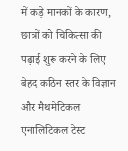में कड़े मानकों के कारण, छात्रों को चिकित्सा की पढ़ाई शुरू करने के लिए बेहद कठिन स्तर के विज्ञान और मैथमेटिकल एनालिटिकल टेस्ट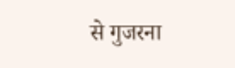से गुजरना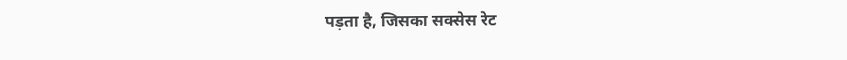पड़ता है, जिसका सक्सेस रेट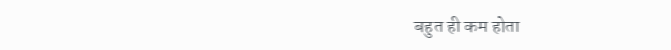बहुत ही कम होता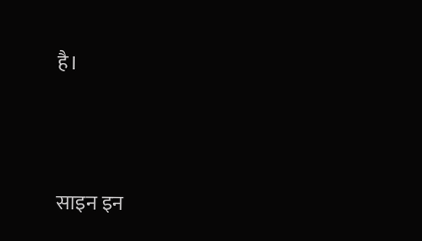है।




साइन इन